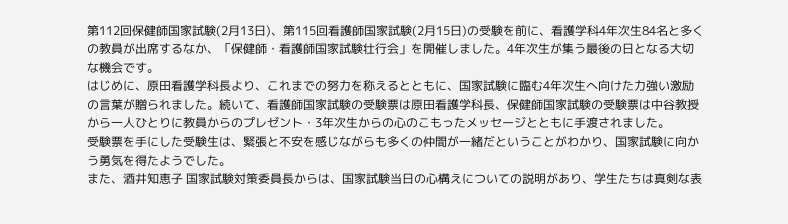第112回保健師国家試験(2月13日)、第115回看護師国家試験(2月15日)の受験を前に、看護学科4年次生84名と多くの教員が出席するなか、「保健師・看護師国家試験壮行会」を開催しました。4年次生が集う最後の日となる大切な機会です。
はじめに、原田看護学科長より、これまでの努力を称えるとともに、国家試験に臨む4年次生へ向けた力強い激励の言葉が贈られました。続いて、看護師国家試験の受験票は原田看護学科長、保健師国家試験の受験票は中谷教授から一人ひとりに教員からのプレゼント・3年次生からの心のこもったメッセージとともに手渡されました。
受験票を手にした受験生は、緊張と不安を感じながらも多くの仲間が一緒だということがわかり、国家試験に向かう勇気を得たようでした。
また、酒井知恵子 国家試験対策委員長からは、国家試験当日の心構えについての説明があり、学生たちは真剣な表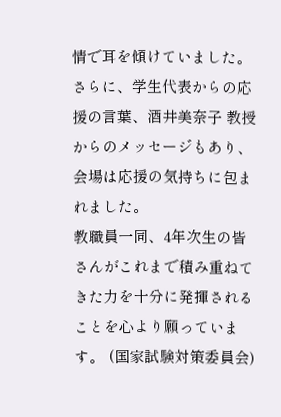情で耳を傾けていました。
さらに、学生代表からの応援の言葉、酒井美奈子 教授からのメッセージもあり、会場は応援の気持ちに包まれました。
教職員一同、4年次生の皆さんがこれまで積み重ねてきた力を十分に発揮されることを心より願っています。 (国家試験対策委員会)